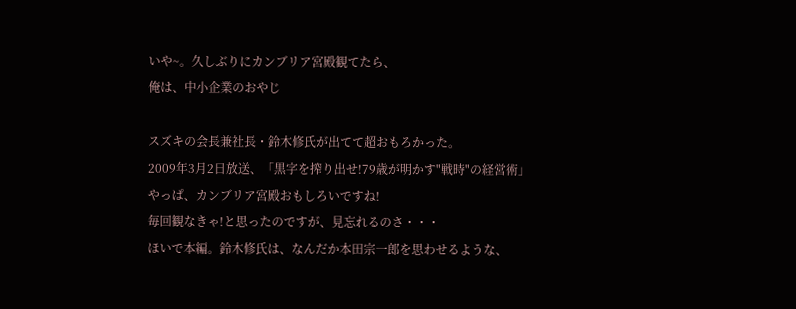いや~。久しぶりにカンブリア宮殿観てたら、
俺は、中小企業のおやじ

スズキの会長兼社長・鈴木修氏が出てて超おもろかった。
2009年3月2日放送、「黒字を搾り出せ!79歳が明かす"戦時"の経営術」
やっぱ、カンブリア宮殿おもしろいですね!
毎回観なきゃ!と思ったのですが、見忘れるのさ・・・
ほいで本編。鈴木修氏は、なんだか本田宗一郎を思わせるような、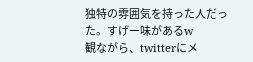独特の雰囲気を持った人だった。すげー味があるw
観ながら、twitterにメ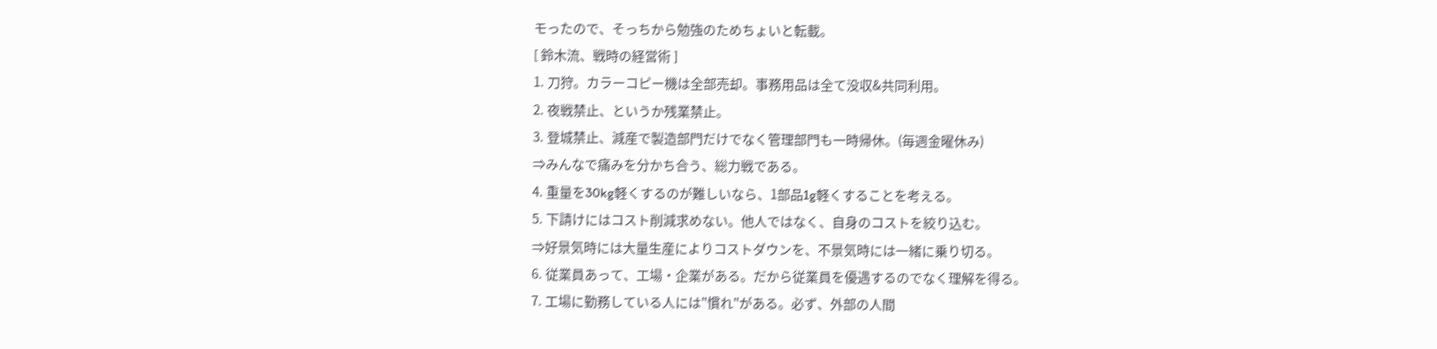モったので、そっちから勉強のためちょいと転載。
[ 鈴木流、戦時の経営術 ]
1. 刀狩。カラーコピー機は全部売却。事務用品は全て没収&共同利用。
2. 夜戦禁止、というか残業禁止。
3. 登城禁止、減産で製造部門だけでなく管理部門も一時帰休。(毎週金曜休み)
⇒みんなで痛みを分かち合う、総力戦である。
4. 重量を30kg軽くするのが難しいなら、1部品1g軽くすることを考える。
5. 下請けにはコスト削減求めない。他人ではなく、自身のコストを絞り込む。
⇒好景気時には大量生産によりコストダウンを、不景気時には一緒に乗り切る。
6. 従業員あって、工場・企業がある。だから従業員を優遇するのでなく理解を得る。
7. 工場に勤務している人には"慣れ"がある。必ず、外部の人間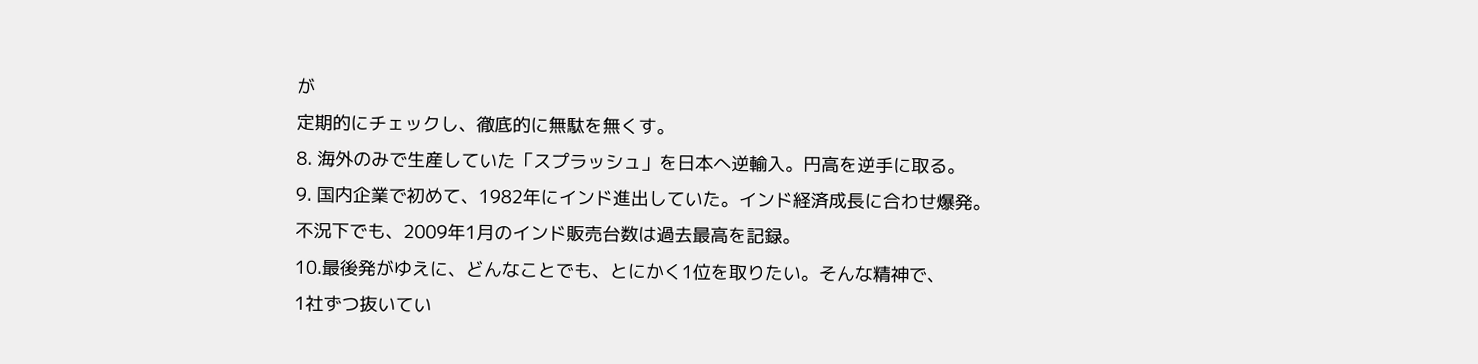が
定期的にチェックし、徹底的に無駄を無くす。
8. 海外のみで生産していた「スプラッシュ」を日本へ逆輸入。円高を逆手に取る。
9. 国内企業で初めて、1982年にインド進出していた。インド経済成長に合わせ爆発。
不況下でも、2009年1月のインド販売台数は過去最高を記録。
10.最後発がゆえに、どんなことでも、とにかく1位を取りたい。そんな精神で、
1社ずつ抜いてい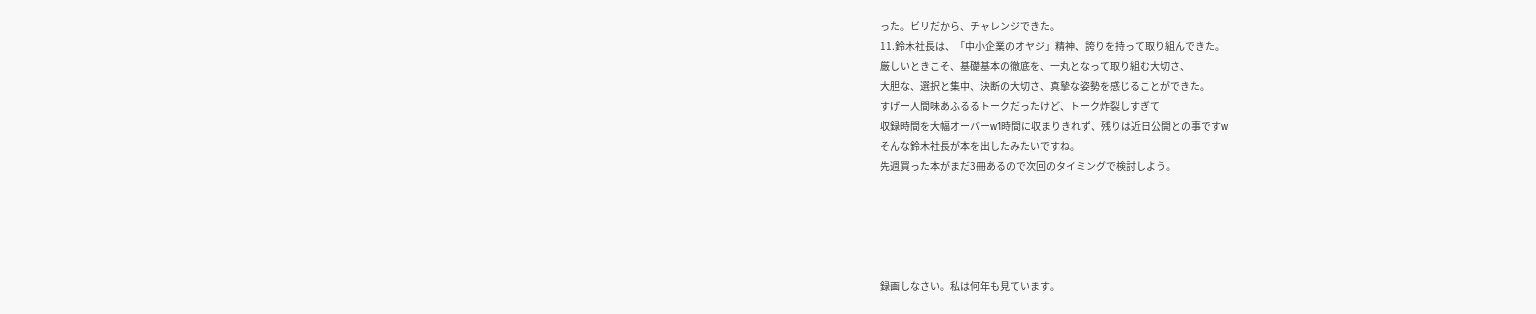った。ビリだから、チャレンジできた。
11.鈴木社長は、「中小企業のオヤジ」精神、誇りを持って取り組んできた。
厳しいときこそ、基礎基本の徹底を、一丸となって取り組む大切さ、
大胆な、選択と集中、決断の大切さ、真摯な姿勢を感じることができた。
すげー人間味あふるるトークだったけど、トーク炸裂しすぎて
収録時間を大幅オーバーw1時間に収まりきれず、残りは近日公開との事ですw
そんな鈴木社長が本を出したみたいですね。
先週買った本がまだ3冊あるので次回のタイミングで検討しよう。





録画しなさい。私は何年も見ています。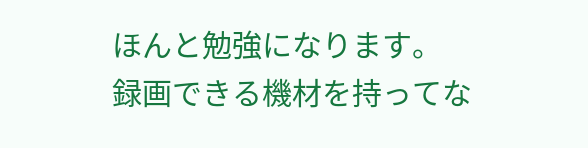ほんと勉強になります。
録画できる機材を持ってな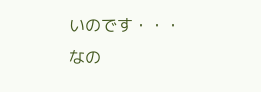いのです・・・
なの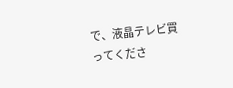で、液晶テレビ買ってくださ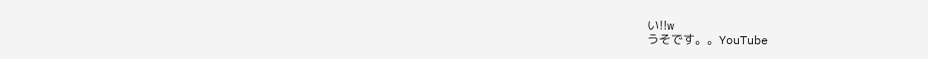い!!w
うそです。。YouTube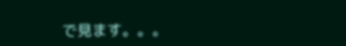で見ます。。。